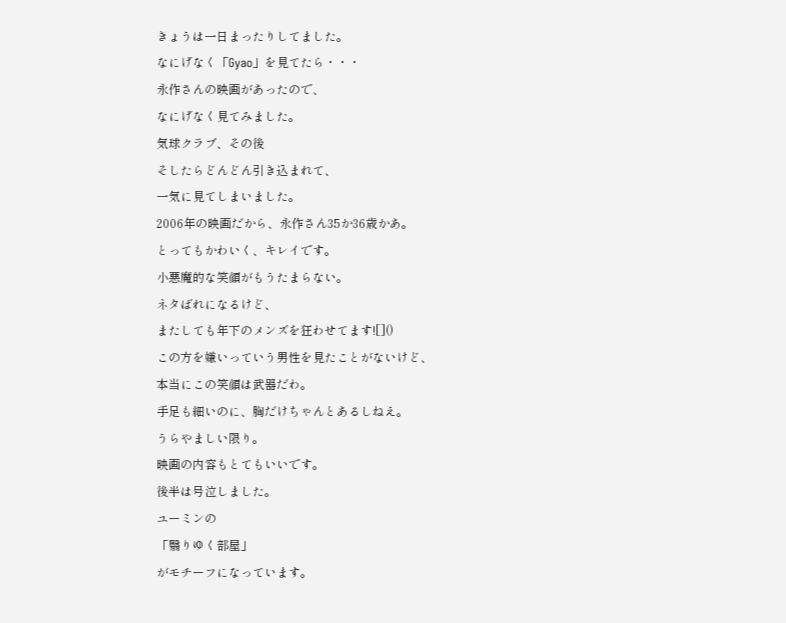きょうは一日まったりしてました。
なにげなく「Gyao」を見てたら・・・
永作さんの映画があったので、
なにげなく見てみました。
気球クラブ、その後
そしたらどんどん引き込まれて、
一気に見てしまいました。
2006年の映画だから、永作さん35か36歳かあ。
とってもかわいく、キレイです。
小悪魔的な笑顔がもうたまらない。
ネタばれになるけど、
またしても年下のメンズを狂わせてます![]()
この方を嫌いっていう男性を見たことがないけど、
本当にこの笑顔は武器だわ。
手足も細いのに、胸だけちゃんとあるしねえ。
うらやましい限り。
映画の内容もとてもいいです。
後半は号泣しました。
ユーミンの
「翳りゆく部屋」
がモチーフになっています。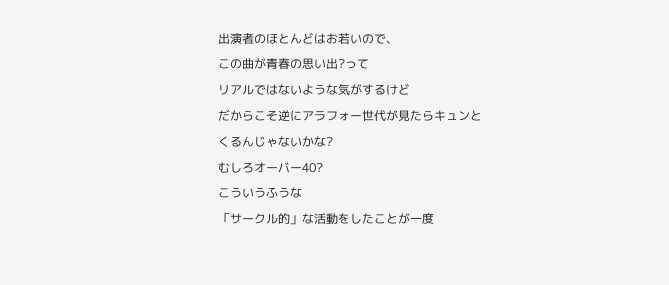出演者のほとんどはお若いので、
この曲が青春の思い出?って
リアルではないような気がするけど
だからこそ逆にアラフォー世代が見たらキュンと
くるんじゃないかな?
むしろオーバー40?
こういうふうな
「サークル的」な活動をしたことが一度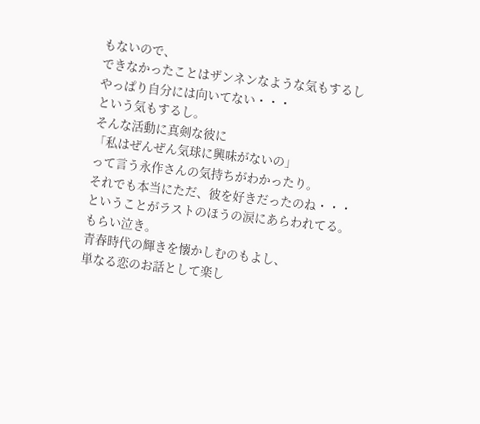もないので、
できなかったことはザンネンなような気もするし
やっぱり自分には向いてない・・・
という気もするし。
そんな活動に真剣な彼に
「私はぜんぜん気球に興味がないの」
って言う永作さんの気持ちがわかったり。
それでも本当にただ、彼を好きだったのね・・・
ということがラストのほうの涙にあらわれてる。
もらい泣き。
青春時代の輝きを懐かしむのもよし、
単なる恋のお話として楽し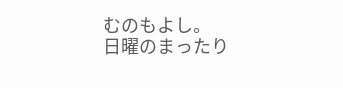むのもよし。
日曜のまったり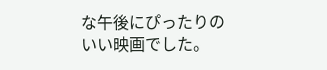な午後にぴったりの
いい映画でした。